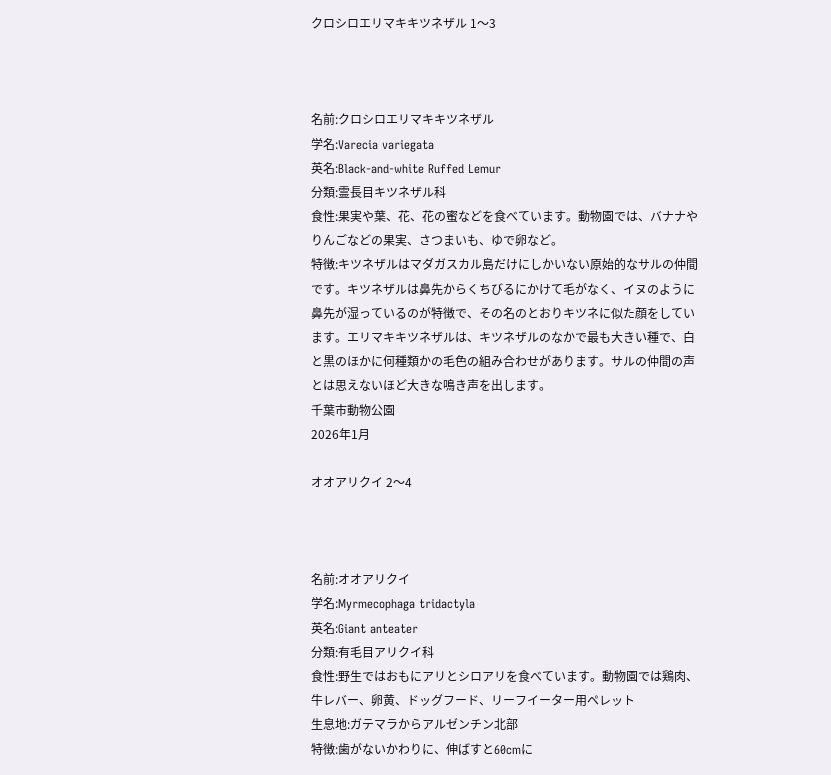クロシロエリマキキツネザル 1〜3



名前:クロシロエリマキキツネザル
学名:Varecia variegata
英名:Black-and-white Ruffed Lemur
分類:霊長目キツネザル科
食性:果実や葉、花、花の蜜などを食べています。動物園では、バナナやりんごなどの果実、さつまいも、ゆで卵など。
特徴:キツネザルはマダガスカル島だけにしかいない原始的なサルの仲間です。キツネザルは鼻先からくちびるにかけて毛がなく、イヌのように鼻先が湿っているのが特徴で、その名のとおりキツネに似た顔をしています。エリマキキツネザルは、キツネザルのなかで最も大きい種で、白と黒のほかに何種類かの毛色の組み合わせがあります。サルの仲間の声とは思えないほど大きな鳴き声を出します。
千葉市動物公園
2026年1月

オオアリクイ 2〜4



名前:オオアリクイ
学名:Myrmecophaga tridactyla
英名:Giant anteater
分類:有毛目アリクイ科
食性:野生ではおもにアリとシロアリを食べています。動物園では鶏肉、牛レバー、卵黄、ドッグフード、リーフイーター用ペレット
生息地:ガテマラからアルゼンチン北部
特徴:歯がないかわりに、伸ばすと60cmに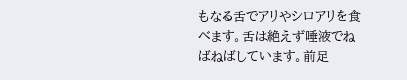もなる舌でアリやシロアリを食べます。舌は絶えず唾液でねばねばしています。前足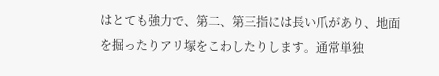はとても強力で、第二、第三指には長い爪があり、地面を掘ったりアリ塚をこわしたりします。通常単独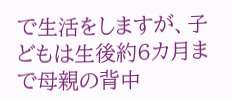で生活をしますが、子どもは生後約6カ月まで母親の背中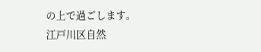の上で過ごします。
江戸川区自然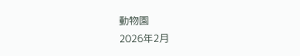動物園
2026年2月